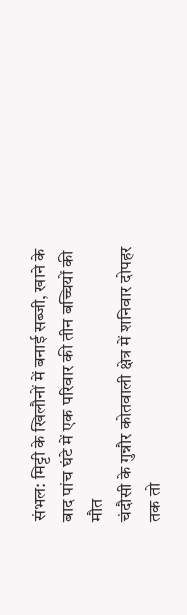संभल: मिट्टी के खिलौनों में बनाई सब्जी, खाने के बाद पांच घंटे में एक परिवार की तीन बच्चियों की मौत
चंदौसी के गुन्नौर कोतवाली क्षेत्र में शनिवार दोपहर तक तो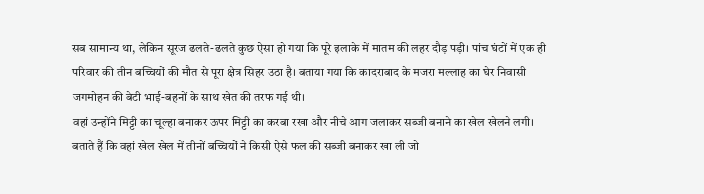सब सामान्य था, लेकिन सूरज ढलते-ढलते कुछ ऐसा हो गया कि पूरे इलाके में मातम की लहर दौड़ पड़ी। पांच घंटों में एक ही परिवार की तीन बच्चियों की मौत से पूरा क्षेत्र सिहर उठा है। बताया गया कि कादराबाद के मजरा मल्लाह का घेर निवासी जगमोहन की बेटी भाई-बहनों के साथ खेत की तरफ गई थी।
वहां उन्होंने मिट्टी का चूल्हा बनाकर ऊपर मिट्टी का करबा रखा और नीचे आग जलाकर सब्जी बनाने का खेल खेलने लगी। बताते हैं कि वहां खेल खेल में तीनों बच्चियों ने किसी ऐसे फल की सब्जी बनाकर खा ली जो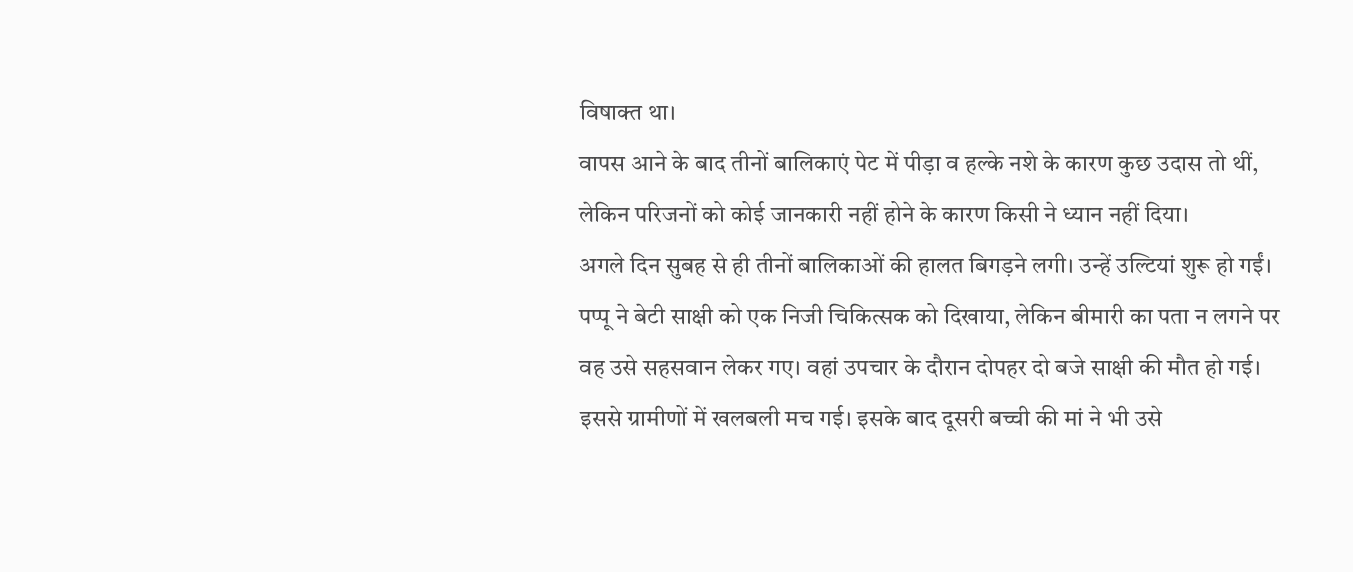विषाक्त था।
वापस आने के बाद तीनों बालिकाएं पेट में पीड़ा व हल्के नशे के कारण कुछ उदास तो थीं, लेकिन परिजनों को कोई जानकारी नहीं होने के कारण किसी ने ध्यान नहीं दिया।
अगले दिन सुबह से ही तीनों बालिकाओं की हालत बिगड़ने लगी। उन्हें उल्टियां शुरू हो गईं। पप्पू ने बेटी साक्षी को एक निजी चिकित्सक को दिखाया, लेकिन बीमारी का पता न लगने पर वह उसे सहसवान लेकर गए। वहां उपचार के दौरान दोपहर दो बजे साक्षी की मौत हो गई।
इससे ग्रामीणों में खलबली मच गई। इसके बाद दूसरी बच्ची की मां ने भी उसे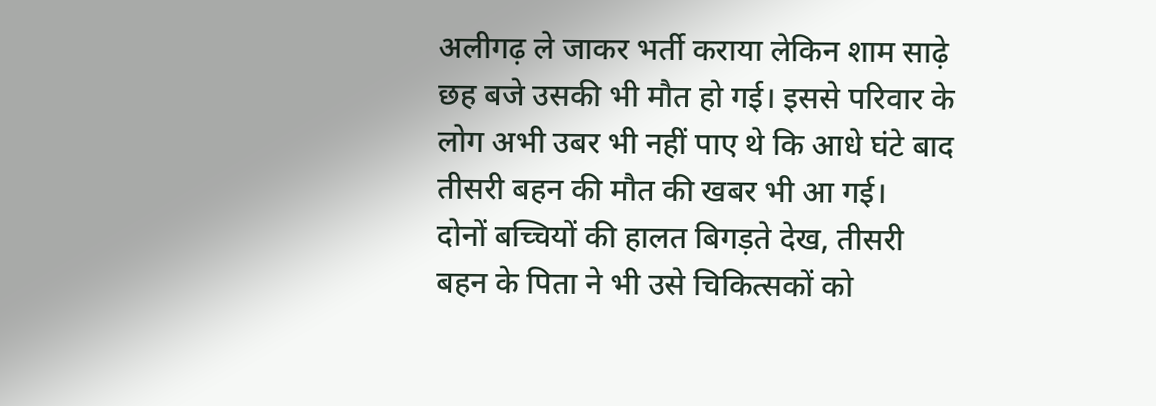अलीगढ़ ले जाकर भर्ती कराया लेकिन शाम साढ़े छह बजे उसकी भी मौत हो गई। इससे परिवार के लोग अभी उबर भी नहीं पाए थे कि आधे घंटे बाद तीसरी बहन की मौत की खबर भी आ गई।
दोनों बच्चियों की हालत बिगड़ते देख, तीसरी बहन के पिता ने भी उसे चिकित्सकों को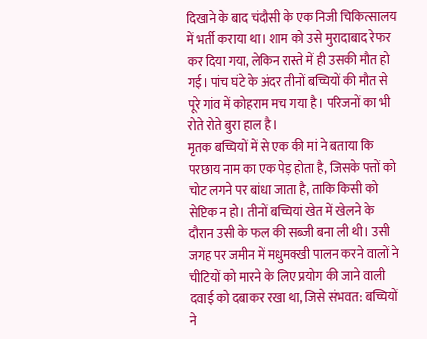दिखाने के बाद चंदौसी के एक निजी चिकित्सालय में भर्ती कराया था। शाम को उसे मुरादाबाद रेफर कर दिया गया, लेकिन रास्ते में ही उसकी मौत हो गई। पांच घंटे के अंदर तीनों बच्चियों की मौत से पूरे गांव में कोहराम मच गया है। परिजनों का भी रोते रोते बुरा हाल है।
मृतक बच्चियों में से एक की मां ने बताया कि परछाय नाम का एक पेड़ होता है, जिसके पत्तों को चोट लगने पर बांधा जाता है, ताकि किसी को सेप्टिक न हो। तीनों बच्चियां खेत में खेलने के दौरान उसी के फल की सब्जी बना ली थी। उसी जगह पर जमीन में मधुमक्खी पालन करने वालों ने चीटियों को मारने के लिए प्रयोग की जाने वाली दवाई को दबाकर रखा था, जिसे संभवत: बच्चियों ने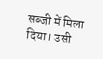सब्जी में मिला दिया। उसी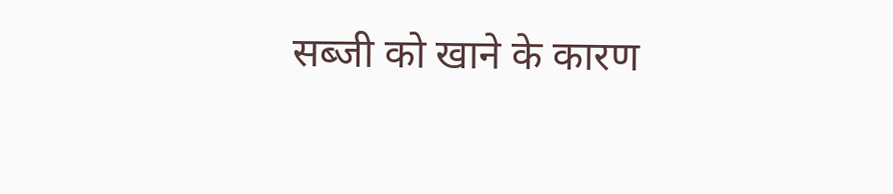सब्जी को खाने के कारण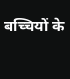बच्चियों के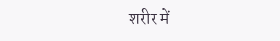शरीर में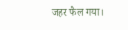जहर फैल गया।